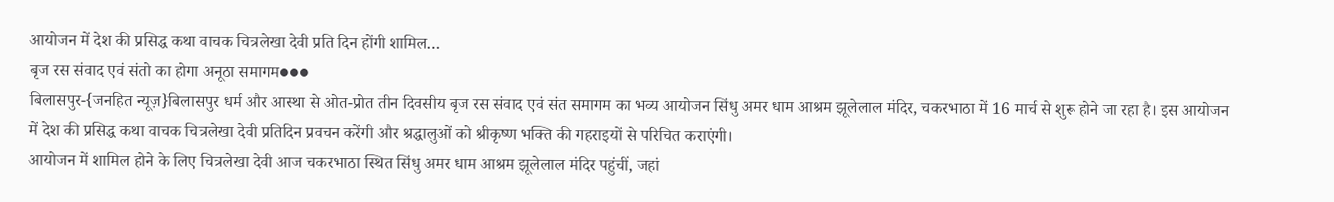आयोजन में देश की प्रसिद्ध कथा वाचक चित्रलेखा देवी प्रति दिन होंगी शामिल…
बृज रस संवाद एवं संतो का होगा अनूठा समागम●●●
बिलासपुर-{जनहित न्यूज़}बिलासपुर धर्म और आस्था से ओत-प्रोत तीन दिवसीय बृज रस संवाद एवं संत समागम का भव्य आयोजन सिंधु अमर धाम आश्रम झूलेलाल मंदिर, चकरभाठा में 16 मार्च से शुरू होने जा रहा है। इस आयोजन में देश की प्रसिद्ध कथा वाचक चित्रलेखा देवी प्रतिदिन प्रवचन करेंगी और श्रद्धालुओं को श्रीकृष्ण भक्ति की गहराइयों से परिचित कराएंगी।
आयोजन में शामिल होने के लिए चित्रलेखा देवी आज चकरभाठा स्थित सिंधु अमर धाम आश्रम झूलेलाल मंदिर पहुंचीं, जहां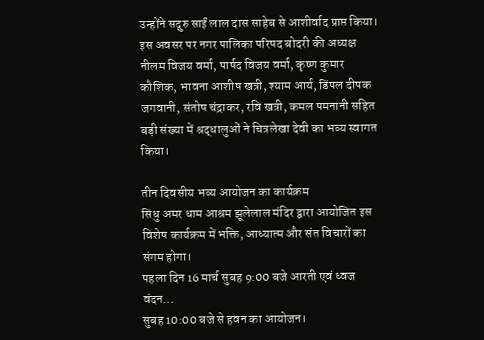उन्होंने सद्गुरु साईं लाल दास साहेब से आशीर्वाद प्राप्त किया। इस अवसर पर नगर पालिका परिषद बोदरी की अध्यक्ष नीलम विजय वर्मा, पार्षद विजय वर्मा, कृष्ण कुमार कौशिक, भावना आशीष खत्री, श्याम आर्य, डिंपल दीपक जगवानी, संतोष चंद्राकर, रवि खत्री, कमल पमनानी सहित बड़ी संख्या में श्रद्धालुओं ने चित्रलेखा देवी का भव्य स्वागत किया।

तीन दिवसीय भव्य आयोजन का कार्यक्रम
सिंधु अमर धाम आश्रम झूलेलाल मंदिर द्वारा आयोजित इस विशेष कार्यक्रम में भक्ति, आध्यात्म और संत विचारों का संगम होगा।
पहला दिन 16 मार्च सुबह 9:00 बजे आरती एवं ध्वज वंदन…
सुबह 10:00 बजे से हवन का आयोजन।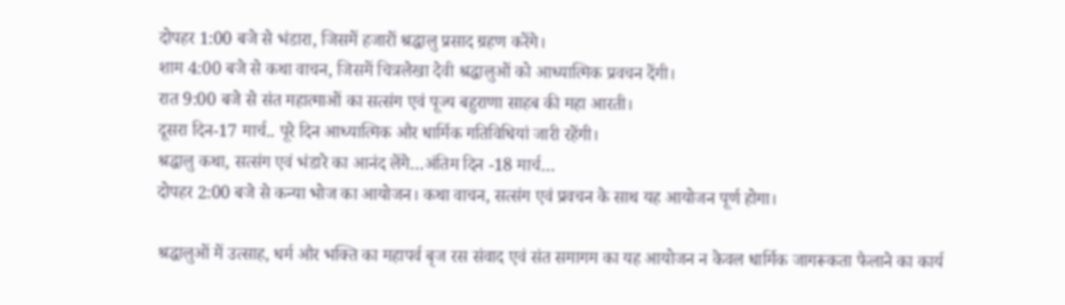दोपहर 1:00 बजे से भंडारा, जिसमें हजारों श्रद्धालु प्रसाद ग्रहण करेंगे।
शाम 4:00 बजे से कथा वाचन, जिसमें चित्रलेखा देवी श्रद्धालुओं को आध्यात्मिक प्रवचन देंगी।
रात 9:00 बजे से संत महात्माओं का सत्संग एवं पूज्य बहुराणा साहब की महा आरती।
दूसरा दिन-17 मार्च.. पूरे दिन आध्यात्मिक और धार्मिक गतिविधियां जारी रहेंगी।
श्रद्धालु कथा, सत्संग एवं भंडारे का आनंद लेंगे…अंतिम दिन -18 मार्च…
दोपहर 2:00 बजे से कन्या भोज का आयोजन। कथा वाचन, सत्संग एवं प्रवचन के साथ यह आयोजन पूर्ण होगा।

श्रद्धालुओं में उत्साह, धर्म और भक्ति का महापर्व बृज रस संवाद एवं संत समागम का यह आयोजन न केवल धार्मिक जागरूकता फैलाने का कार्य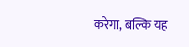करेगा, बल्कि यह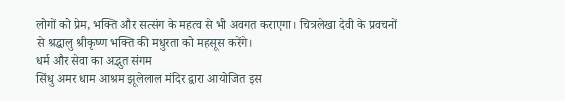लोगों को प्रेम, भक्ति और सत्संग के महत्व से भी अवगत कराएगा। चित्रलेखा देवी के प्रवचनों से श्रद्धालु श्रीकृष्ण भक्ति की मधुरता को महसूस करेंगे।
धर्म और सेवा का अद्भुत संगम
सिंधु अमर धाम आश्रम झूलेलाल मंदिर द्वारा आयोजित इस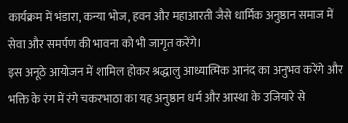कार्यक्रम में भंडारा, कन्या भोज, हवन और महाआरती जैसे धार्मिक अनुष्ठान समाज में सेवा और समर्पण की भावना को भी जागृत करेंगे।
इस अनूठे आयोजन में शामिल होकर श्रद्धालु आध्यात्मिक आनंद का अनुभव करेंगे और भक्ति के रंग में रंगे चकरभाठा का यह अनुष्ठान धर्म और आस्था के उजियारे से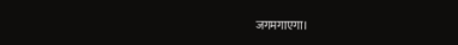जगमगाएगा।